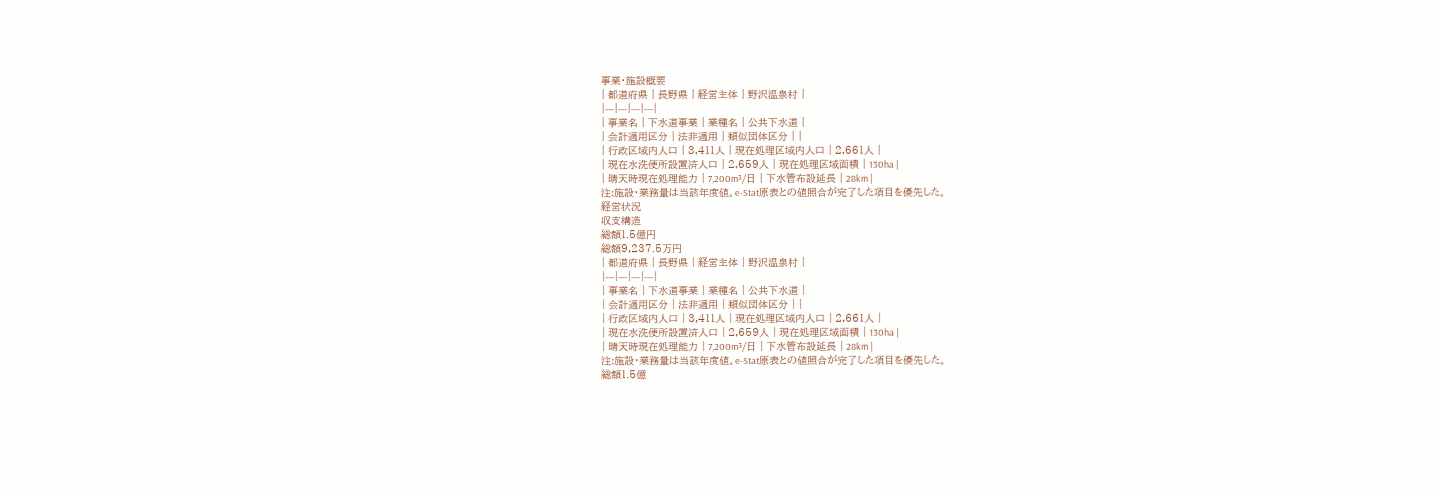事業・施設概要
| 都道府県 | 長野県 | 経営主体 | 野沢温泉村 |
|---|---|---|---|
| 事業名 | 下水道事業 | 業種名 | 公共下水道 |
| 会計適用区分 | 法非適用 | 類似団体区分 | |
| 行政区域内人口 | 3,411人 | 現在処理区域内人口 | 2,661人 |
| 現在水洗便所設置済人口 | 2,659人 | 現在処理区域面積 | 130ha |
| 晴天時現在処理能力 | 7,200m³/日 | 下水管布設延長 | 28km |
注:施設・業務量は当該年度値。e-Stat原表との値照合が完了した項目を優先した。
経営状況
収支構造
総額1.5億円
総額9,237.5万円
| 都道府県 | 長野県 | 経営主体 | 野沢温泉村 |
|---|---|---|---|
| 事業名 | 下水道事業 | 業種名 | 公共下水道 |
| 会計適用区分 | 法非適用 | 類似団体区分 | |
| 行政区域内人口 | 3,411人 | 現在処理区域内人口 | 2,661人 |
| 現在水洗便所設置済人口 | 2,659人 | 現在処理区域面積 | 130ha |
| 晴天時現在処理能力 | 7,200m³/日 | 下水管布設延長 | 28km |
注:施設・業務量は当該年度値。e-Stat原表との値照合が完了した項目を優先した。
総額1.5億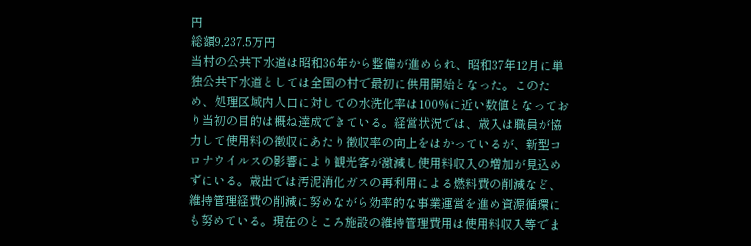円
総額9,237.5万円
当村の公共下水道は昭和36年から整備が進められ、昭和37年12月に単独公共下水道としては全国の村で最初に供用開始となった。このため、処理区域内人口に対しての水洗化率は100%に近い数値となっており当初の目的は概ね達成できている。経営状況では、歳入は職員が協力して使用料の徴収にあたり徴収率の向上をはかっているが、新型コロナウイルスの影響により観光客が激減し使用料収入の増加が見込めずにいる。歳出では汚泥消化ガスの再利用による燃料費の削減など、維持管理経費の削減に努めながら効率的な事業運営を進め資源循環にも努めている。現在のところ施設の維持管理費用は使用料収入等でま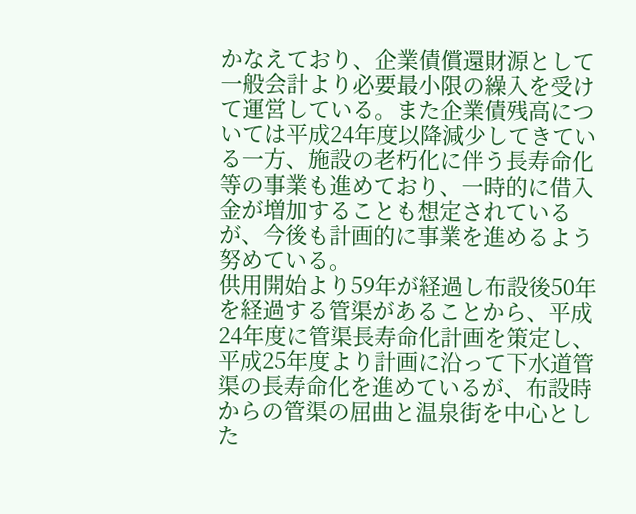かなえており、企業債償還財源として一般会計より必要最小限の繰入を受けて運営している。また企業債残高については平成24年度以降減少してきている一方、施設の老朽化に伴う長寿命化等の事業も進めており、一時的に借入金が増加することも想定されているが、今後も計画的に事業を進めるよう努めている。
供用開始より59年が経過し布設後50年を経過する管渠があることから、平成24年度に管渠長寿命化計画を策定し、平成25年度より計画に沿って下水道管渠の長寿命化を進めているが、布設時からの管渠の屈曲と温泉街を中心とした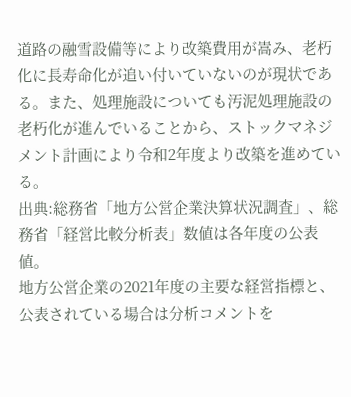道路の融雪設備等により改築費用が嵩み、老朽化に長寿命化が追い付いていないのが現状である。また、処理施設についても汚泥処理施設の老朽化が進んでいることから、ストックマネジメント計画により令和2年度より改築を進めている。
出典:総務省「地方公営企業決算状況調査」、総務省「経営比較分析表」数値は各年度の公表値。
地方公営企業の2021年度の主要な経営指標と、公表されている場合は分析コメントを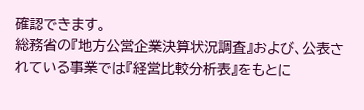確認できます。
総務省の『地方公営企業決算状況調査』および、公表されている事業では『経営比較分析表』をもとに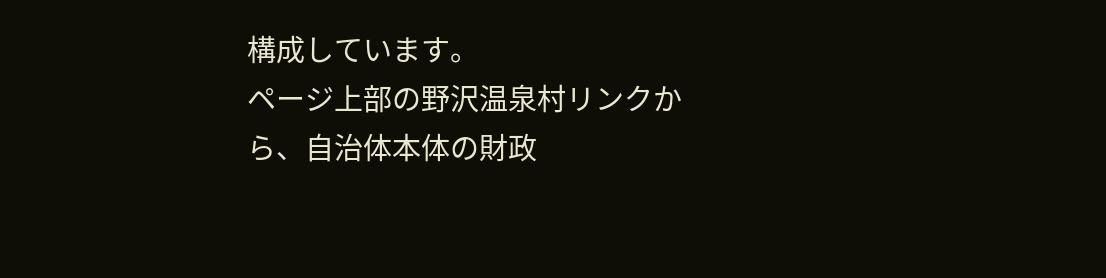構成しています。
ページ上部の野沢温泉村リンクから、自治体本体の財政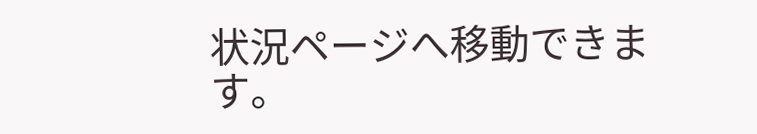状況ページへ移動できます。